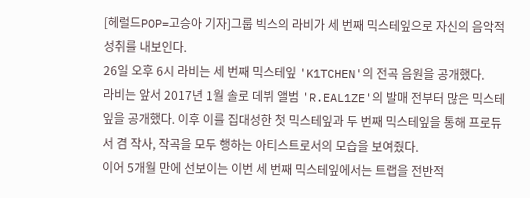[헤럴드POP=고승아 기자]그룹 빅스의 라비가 세 번째 믹스테잎으로 자신의 음악적 성취를 내보인다.
26일 오후 6시 라비는 세 번째 믹스테잎 'K1TCHEN'의 전곡 음원을 공개했다.
라비는 앞서 2017년 1월 솔로 데뷔 앨범 'R.EAL1ZE'의 발매 전부터 많은 믹스테잎을 공개했다. 이후 이를 집대성한 첫 믹스테잎과 두 번째 믹스테잎을 통해 프로듀서 겸 작사, 작곡을 모두 행하는 아티스트로서의 모습을 보여줬다.
이어 5개월 만에 선보이는 이번 세 번째 믹스테잎에서는 트랩을 전반적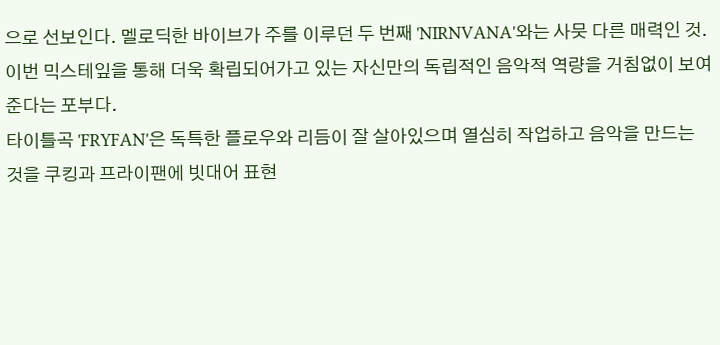으로 선보인다. 멜로딕한 바이브가 주를 이루던 두 번째 'NIRNVANA'와는 사뭇 다른 매력인 것. 이번 믹스테잎을 통해 더욱 확립되어가고 있는 자신만의 독립적인 음악적 역량을 거침없이 보여준다는 포부다.
타이틀곡 'FRYFAN'은 독특한 플로우와 리듬이 잘 살아있으며 열심히 작업하고 음악을 만드는 것을 쿠킹과 프라이팬에 빗대어 표현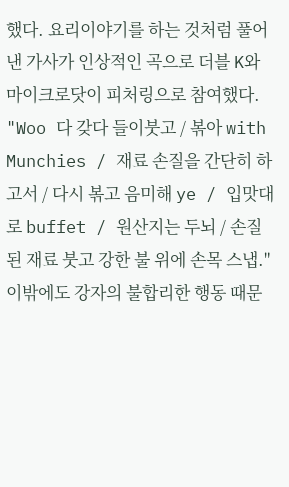했다. 요리이야기를 하는 것처럼 풀어낸 가사가 인상적인 곡으로 더블 K와 마이크로닷이 피처링으로 참여했다.
"Woo 다 갖다 들이붓고 / 볶아 with Munchies / 재료 손질을 간단히 하고서 / 다시 볶고 음미해 ye / 입맛대로 buffet / 원산지는 두뇌 / 손질된 재료 붓고 강한 불 위에 손목 스냅."
이밖에도 강자의 불합리한 행동 때문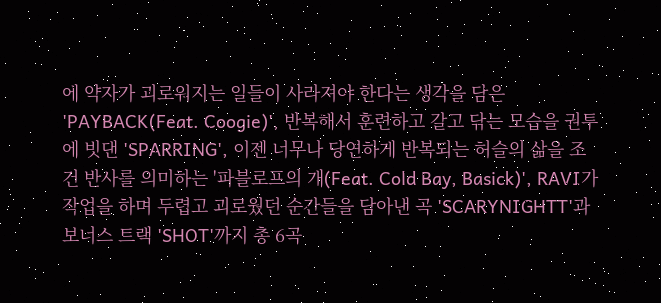에 약자가 괴로워지는 일들이 사라져야 한다는 생각을 담은 'PAYBACK(Feat. Coogie)', 반복해서 훈련하고 갈고 닦는 모습을 권투에 빗댄 'SPARRING', 이젠 너무나 당연하게 반복되는 허슬의 삶을 조건 반사를 의미하는 '파블로프의 개(Feat. Cold Bay, Basick)', RAVI가 작업을 하며 두렵고 괴로웠던 순간들을 담아낸 곡 'SCARYNIGHTT'과 보너스 트랙 'SHOT'까지 총 6곡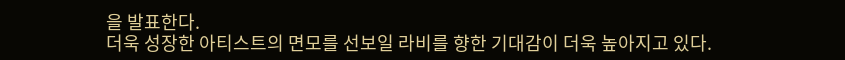을 발표한다.
더욱 성장한 아티스트의 면모를 선보일 라비를 향한 기대감이 더욱 높아지고 있다.